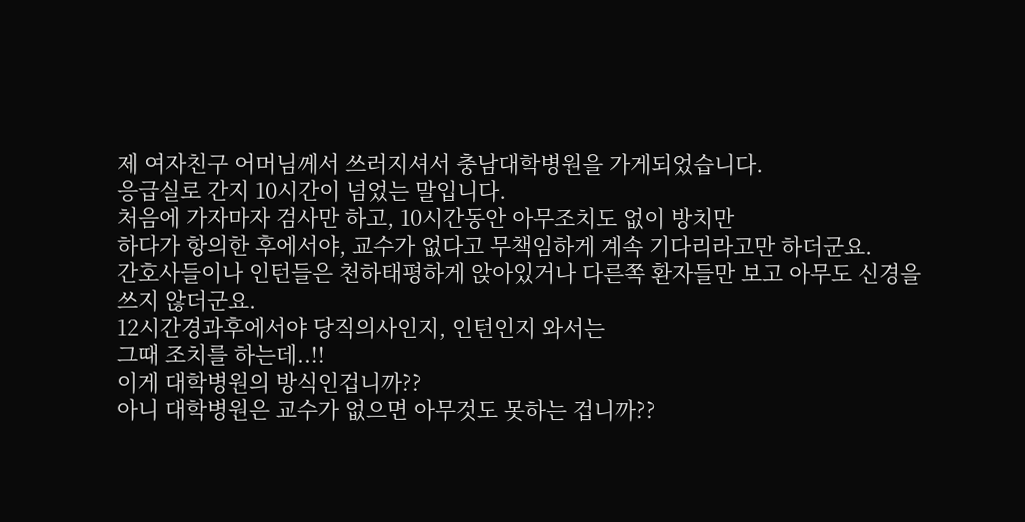제 여자친구 어머님께서 쓰러지셔서 충남대학병원을 가게되었습니다.
응급실로 간지 10시간이 넘었는 말입니다.
처음에 가자마자 검사만 하고, 10시간동안 아무조치도 없이 방치만
하다가 항의한 후에서야, 교수가 없다고 무책임하게 계속 기다리라고만 하더군요.
간호사들이나 인턴들은 천하태평하게 앉아있거나 다른쪽 환자들만 보고 아무도 신경을 쓰지 않더군요.
12시간경과후에서야 당직의사인지, 인턴인지 와서는
그때 조치를 하는데..!!
이게 대학병원의 방식인겁니까??
아니 대학병원은 교수가 없으면 아무것도 못하는 겁니까??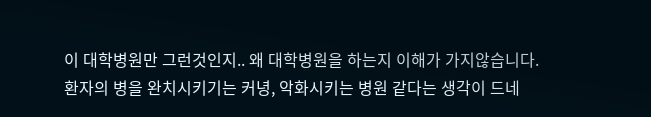이 대학병원만 그런것인지.. 왜 대학병원을 하는지 이해가 가지않습니다.
환자의 병을 완치시키기는 커녕, 악화시키는 병원 같다는 생각이 드네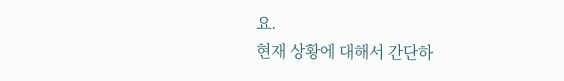요.
현재 상황에 대해서 간단하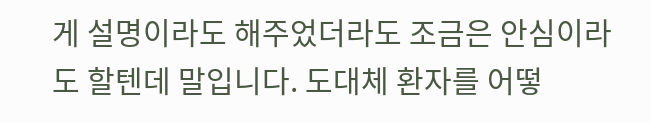게 설명이라도 해주었더라도 조금은 안심이라도 할텐데 말입니다. 도대체 환자를 어떻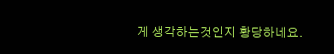게 생각하는것인지 황당하네요.